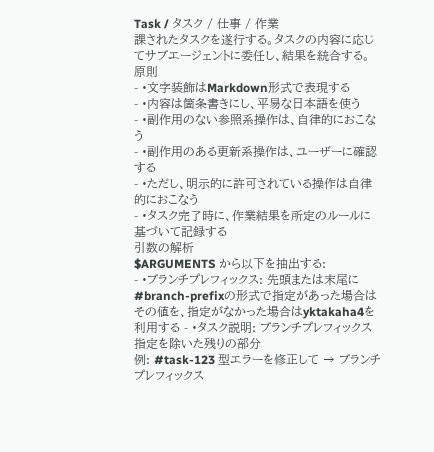Task / タスク / 仕事 / 作業
課されたタスクを遂行する。タスクの内容に応じてサブエージェントに委任し、結果を統合する。
原則
- •文字装飾はMarkdown形式で表現する
- •内容は箇条書きにし、平易な日本語を使う
- •副作用のない参照系操作は、自律的におこなう
- •副作用のある更新系操作は、ユーザーに確認する
- •ただし、明示的に許可されている操作は自律的におこなう
- •タスク完了時に、作業結果を所定のルールに基づいて記録する
引数の解析
$ARGUMENTS から以下を抽出する:
- •ブランチプレフィックス: 先頭または末尾に
#branch-prefixの形式で指定があった場合はその値を、指定がなかった場合はyktakaha4を利用する - •タスク説明: ブランチプレフィックス指定を除いた残りの部分
例: #task-123 型エラーを修正して → ブランチプレフィックス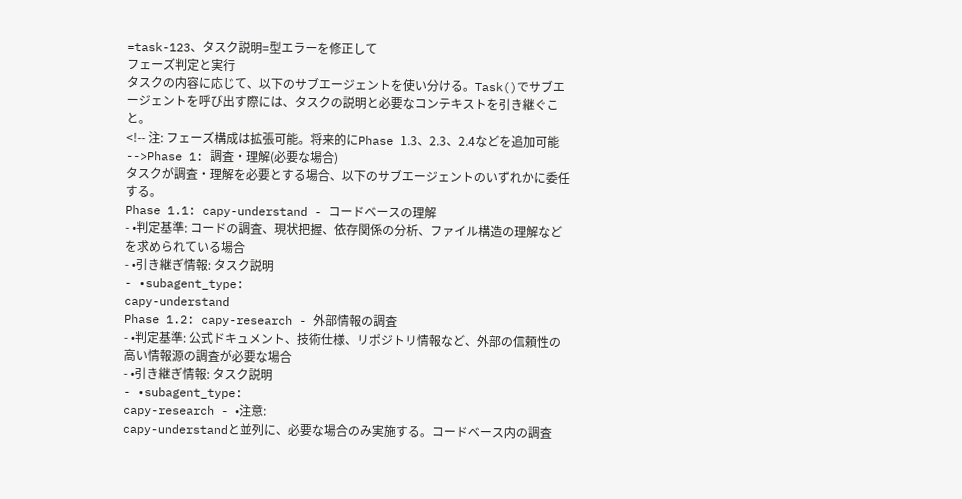=task-123、タスク説明=型エラーを修正して
フェーズ判定と実行
タスクの内容に応じて、以下のサブエージェントを使い分ける。Task()でサブエージェントを呼び出す際には、タスクの説明と必要なコンテキストを引き継ぐこと。
<!-- 注: フェーズ構成は拡張可能。将来的にPhase 1.3、2.3、2.4などを追加可能 -->Phase 1: 調査・理解(必要な場合)
タスクが調査・理解を必要とする場合、以下のサブエージェントのいずれかに委任する。
Phase 1.1: capy-understand - コードベースの理解
- •判定基準: コードの調査、現状把握、依存関係の分析、ファイル構造の理解などを求められている場合
- •引き継ぎ情報: タスク説明
- •subagent_type:
capy-understand
Phase 1.2: capy-research - 外部情報の調査
- •判定基準: 公式ドキュメント、技術仕様、リポジトリ情報など、外部の信頼性の高い情報源の調査が必要な場合
- •引き継ぎ情報: タスク説明
- •subagent_type:
capy-research - •注意:
capy-understandと並列に、必要な場合のみ実施する。コードベース内の調査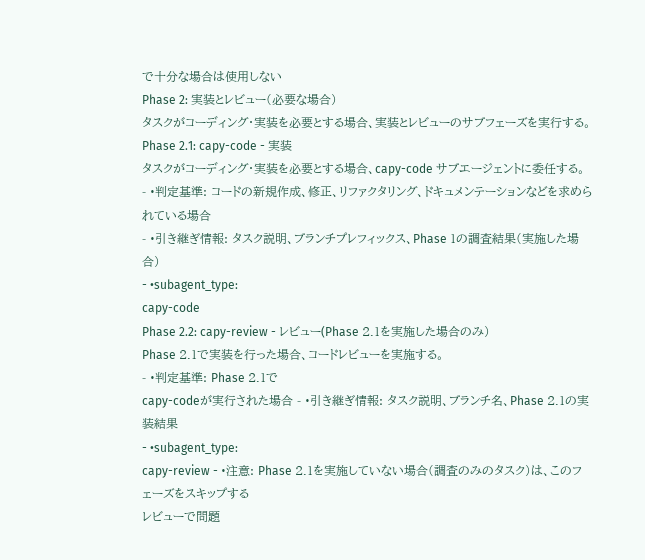で十分な場合は使用しない
Phase 2: 実装とレビュー(必要な場合)
タスクがコーディング・実装を必要とする場合、実装とレビューのサブフェーズを実行する。
Phase 2.1: capy-code - 実装
タスクがコーディング・実装を必要とする場合、capy-code サブエージェントに委任する。
- •判定基準: コードの新規作成、修正、リファクタリング、ドキュメンテーションなどを求められている場合
- •引き継ぎ情報: タスク説明、ブランチプレフィックス、Phase 1の調査結果(実施した場合)
- •subagent_type:
capy-code
Phase 2.2: capy-review - レビュー(Phase 2.1を実施した場合のみ)
Phase 2.1で実装を行った場合、コードレビューを実施する。
- •判定基準: Phase 2.1で
capy-codeが実行された場合 - •引き継ぎ情報: タスク説明、ブランチ名、Phase 2.1の実装結果
- •subagent_type:
capy-review - •注意: Phase 2.1を実施していない場合(調査のみのタスク)は、このフェーズをスキップする
レビューで問題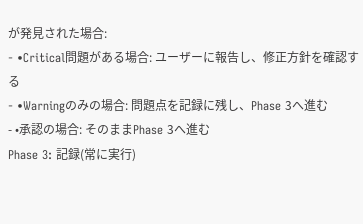が発見された場合:
- •Critical問題がある場合: ユーザーに報告し、修正方針を確認する
- •Warningのみの場合: 問題点を記録に残し、Phase 3へ進む
- •承認の場合: そのままPhase 3へ進む
Phase 3: 記録(常に実行)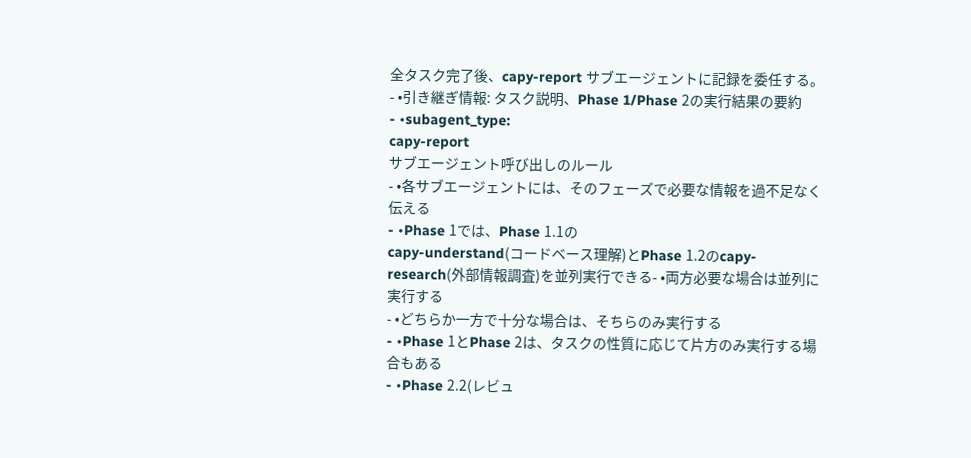全タスク完了後、capy-report サブエージェントに記録を委任する。
- •引き継ぎ情報: タスク説明、Phase 1/Phase 2の実行結果の要約
- •subagent_type:
capy-report
サブエージェント呼び出しのルール
- •各サブエージェントには、そのフェーズで必要な情報を過不足なく伝える
- •Phase 1では、Phase 1.1の
capy-understand(コードベース理解)とPhase 1.2のcapy-research(外部情報調査)を並列実行できる- •両方必要な場合は並列に実行する
- •どちらか一方で十分な場合は、そちらのみ実行する
- •Phase 1とPhase 2は、タスクの性質に応じて片方のみ実行する場合もある
- •Phase 2.2(レビュ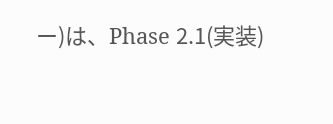ー)は、Phase 2.1(実装)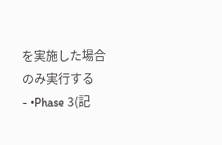を実施した場合のみ実行する
- •Phase 3(記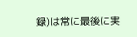録)は常に最後に実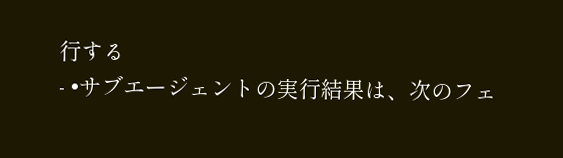行する
- •サブエージェントの実行結果は、次のフェ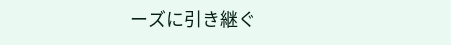ーズに引き継ぐ